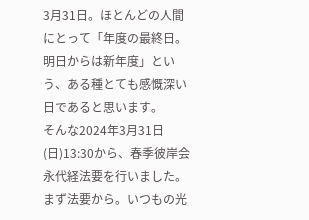3月31日。ほとんどの人間にとって「年度の最終日。明日からは新年度」という、ある種とても感慨深い日であると思います。
そんな2024年3月31日(日)13:30から、春季彼岸会永代経法要を行いました。
まず法要から。いつもの光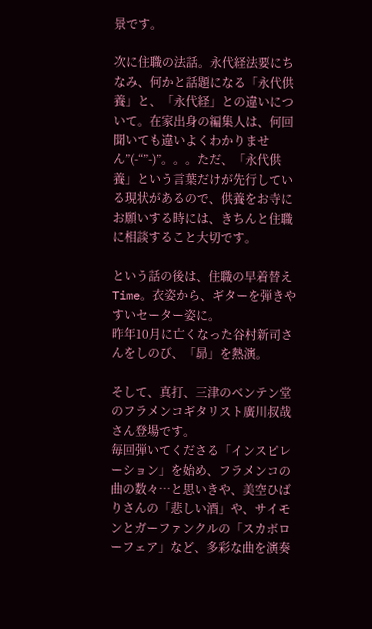景です。

次に住職の法話。永代経法要にちなみ、何かと話題になる「永代供養」と、「永代経」との違いについて。在家出身の編集人は、何回聞いても違いよくわかりません”(-“”-)”。。。ただ、「永代供養」という言葉だけが先行している現状があるので、供養をお寺にお願いする時には、きちんと住職に相談すること大切です。

という話の後は、住職の早着替えTime。衣姿から、ギターを弾きやすいセーター姿に。
昨年10月に亡くなった谷村新司さんをしのび、「昴」を熱演。

そして、真打、三津のベンテン堂のフラメンコギタリスト廣川叔哉さん登場です。
毎回弾いてくださる「インスピレーション」を始め、フラメンコの曲の数々…と思いきや、美空ひばりさんの「悲しい酒」や、サイモンとガーファンクルの「スカボローフェア」など、多彩な曲を演奏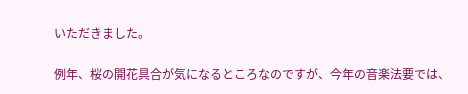いただきました。

例年、桜の開花具合が気になるところなのですが、今年の音楽法要では、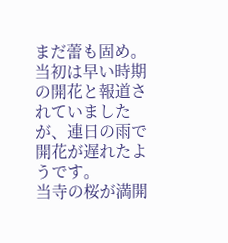まだ蕾も固め。当初は早い時期の開花と報道されていましたが、連日の雨で開花が遅れたようです。
当寺の桜が満開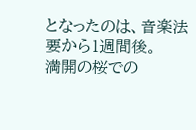となったのは、音楽法要から1週間後。
満開の桜での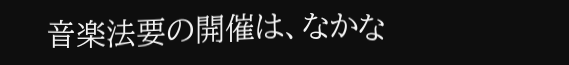音楽法要の開催は、なかな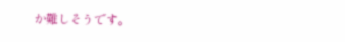か難しそうです。